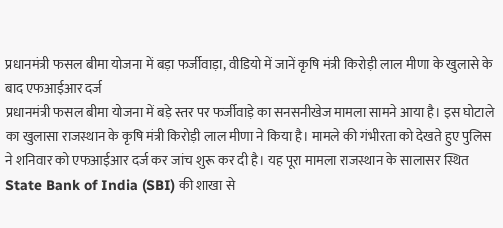प्रधानमंत्री फसल बीमा योजना में बड़ा फर्जीवाड़ा, वीडियो में जानें कृषि मंत्री किरोड़ी लाल मीणा के खुलासे के बाद एफआईआर दर्ज
प्रधानमंत्री फसल बीमा योजना में बड़े स्तर पर फर्जीवाड़े का सनसनीखेज मामला सामने आया है। इस घोटाले का खुलासा राजस्थान के कृषि मंत्री किरोड़ी लाल मीणा ने किया है। मामले की गंभीरता को देखते हुए पुलिस ने शनिवार को एफआईआर दर्ज कर जांच शुरू कर दी है। यह पूरा मामला राजस्थान के सालासर स्थित State Bank of India (SBI) की शाखा से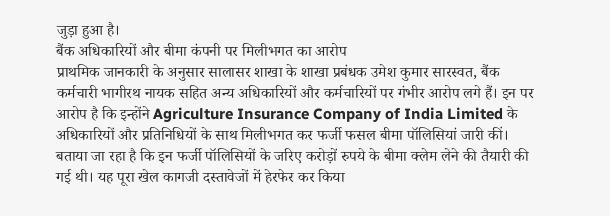जुड़ा हुआ है।
बैंक अधिकारियों और बीमा कंपनी पर मिलीभगत का आरोप
प्राथमिक जानकारी के अनुसार सालासर शाखा के शाखा प्रबंधक उमेश कुमार सारस्वत, बैंक कर्मचारी भागीरथ नायक सहित अन्य अधिकारियों और कर्मचारियों पर गंभीर आरोप लगे हैं। इन पर आरोप है कि इन्होंने Agriculture Insurance Company of India Limited के अधिकारियों और प्रतिनिधियों के साथ मिलीभगत कर फर्जी फसल बीमा पॉलिसियां जारी कीं।
बताया जा रहा है कि इन फर्जी पॉलिसियों के जरिए करोड़ों रुपये के बीमा क्लेम लेने की तैयारी की गई थी। यह पूरा खेल कागजी दस्तावेजों में हेरफेर कर किया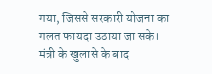गया, जिससे सरकारी योजना का गलत फायदा उठाया जा सके।
मंत्री के खुलासे के बाद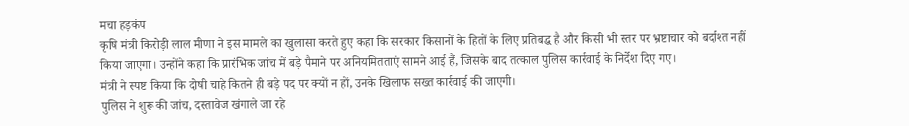मचा हड़कंप
कृषि मंत्री किरोड़ी लाल मीणा ने इस मामले का खुलासा करते हुए कहा कि सरकार किसानों के हितों के लिए प्रतिबद्ध है और किसी भी स्तर पर भ्रष्टाचार को बर्दाश्त नहीं किया जाएगा। उन्होंने कहा कि प्रारंभिक जांच में बड़े पैमाने पर अनियमितताएं सामने आई हैं, जिसके बाद तत्काल पुलिस कार्रवाई के निर्देश दिए गए।
मंत्री ने स्पष्ट किया कि दोषी चाहे कितने ही बड़े पद पर क्यों न हों, उनके खिलाफ सख्त कार्रवाई की जाएगी।
पुलिस ने शुरू की जांच, दस्तावेज खंगाले जा रहे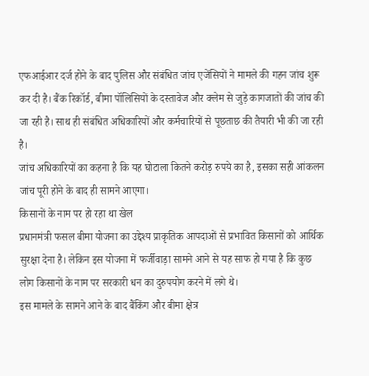एफआईआर दर्ज होने के बाद पुलिस और संबंधित जांच एजेंसियों ने मामले की गहन जांच शुरू कर दी है। बैंक रिकॉर्ड, बीमा पॉलिसियों के दस्तावेज और क्लेम से जुड़े कागजातों की जांच की जा रही है। साथ ही संबंधित अधिकारियों और कर्मचारियों से पूछताछ की तैयारी भी की जा रही है।
जांच अधिकारियों का कहना है कि यह घोटाला कितने करोड़ रुपये का है, इसका सही आंकलन जांच पूरी होने के बाद ही सामने आएगा।
किसानों के नाम पर हो रहा था खेल
प्रधानमंत्री फसल बीमा योजना का उद्देश्य प्राकृतिक आपदाओं से प्रभावित किसानों को आर्थिक सुरक्षा देना है। लेकिन इस योजना में फर्जीवाड़ा सामने आने से यह साफ हो गया है कि कुछ लोग किसानों के नाम पर सरकारी धन का दुरुपयोग करने में लगे थे।
इस मामले के सामने आने के बाद बैंकिंग और बीमा क्षेत्र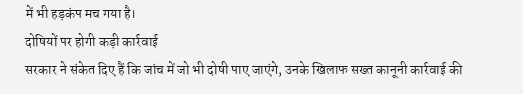में भी हड़कंप मच गया है।
दोषियों पर होगी कड़ी कार्रवाई
सरकार ने संकेत दिए हैं कि जांच में जो भी दोषी पाए जाएंगे, उनके खिलाफ सख्त कानूनी कार्रवाई की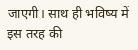जाएगी। साथ ही भविष्य में इस तरह की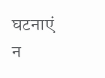घटनाएं न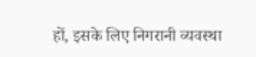हों, इसके लिए निगरानी व्यवस्था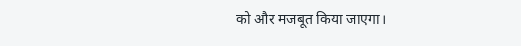को और मजबूत किया जाएगा।